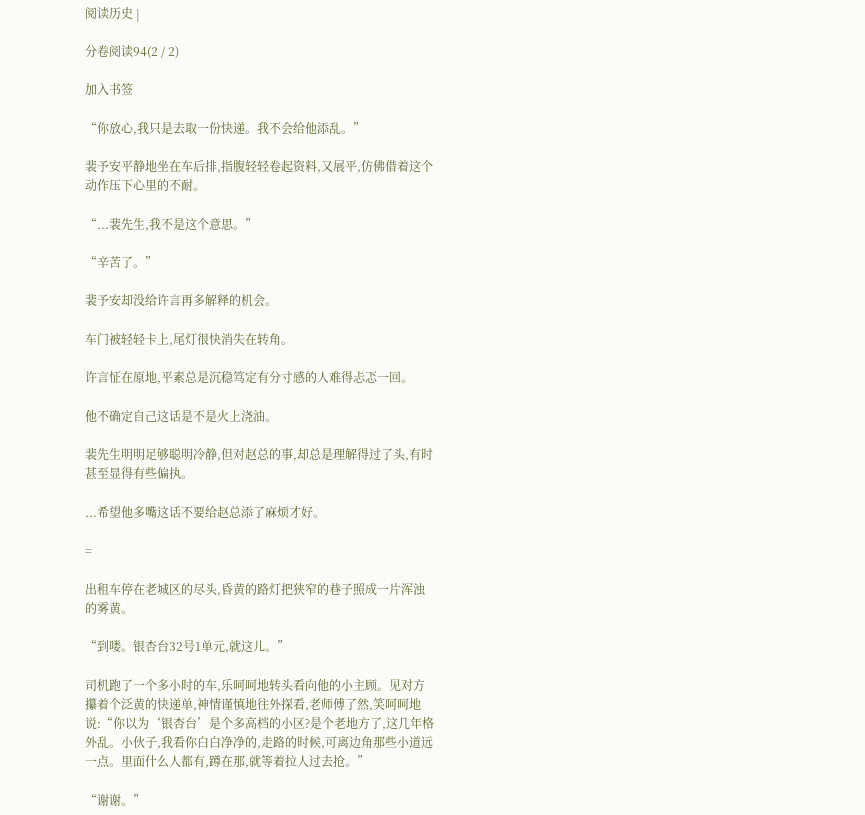阅读历史 |

分卷阅读94(2 / 2)

加入书签

“你放心,我只是去取一份快递。我不会给他添乱。”

裴予安平静地坐在车后排,指腹轻轻卷起资料,又展平,仿佛借着这个动作压下心里的不耐。

“...裴先生,我不是这个意思。”

“辛苦了。”

裴予安却没给许言再多解释的机会。

车门被轻轻卡上,尾灯很快消失在转角。

许言怔在原地,平素总是沉稳笃定有分寸感的人难得忐忑一回。

他不确定自己这话是不是火上浇油。

裴先生明明足够聪明冷静,但对赵总的事,却总是理解得过了头,有时甚至显得有些偏执。

...希望他多嘴这话不要给赵总添了麻烦才好。

=

出租车停在老城区的尽头,昏黄的路灯把狭窄的巷子照成一片浑浊的雾黄。

“到喽。银杏台32号1单元,就这儿。”

司机跑了一个多小时的车,乐呵呵地转头看向他的小主顾。见对方攥着个泛黄的快递单,神情谨慎地往外探看,老师傅了然,笑呵呵地说:“你以为‘银杏台’是个多高档的小区?是个老地方了,这几年格外乱。小伙子,我看你白白净净的,走路的时候,可离边角那些小道远一点。里面什么人都有,蹲在那,就等着拉人过去抢。”

“谢谢。”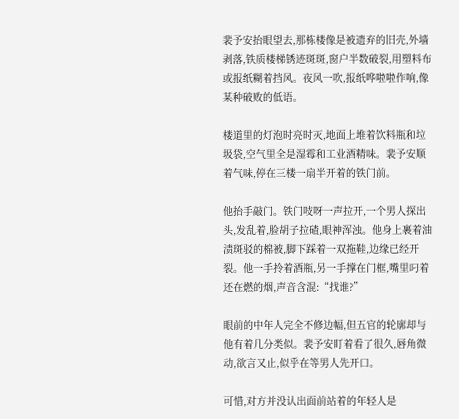裴予安抬眼望去,那栋楼像是被遗弃的旧壳,外墙剥落,铁质楼梯锈迹斑斑,窗户半数破裂,用塑料布或报纸糊着挡风。夜风一吹,报纸哗啦啦作响,像某种破败的低语。

楼道里的灯泡时亮时灭,地面上堆着饮料瓶和垃圾袋,空气里全是湿霉和工业酒精味。裴予安顺着气味,停在三楼一扇半开着的铁门前。

他抬手敲门。铁门吱呀一声拉开,一个男人探出头,发乱着,脸胡子拉碴,眼神浑浊。他身上裹着油渍斑驳的棉被,脚下踩着一双拖鞋,边缘已经开裂。他一手拎着酒瓶,另一手撑在门框,嘴里叼着还在燃的烟,声音含混:“找谁?”

眼前的中年人完全不修边幅,但五官的轮廓却与他有着几分类似。裴予安盯着看了很久,唇角微动,欲言又止,似乎在等男人先开口。

可惜,对方并没认出面前站着的年轻人是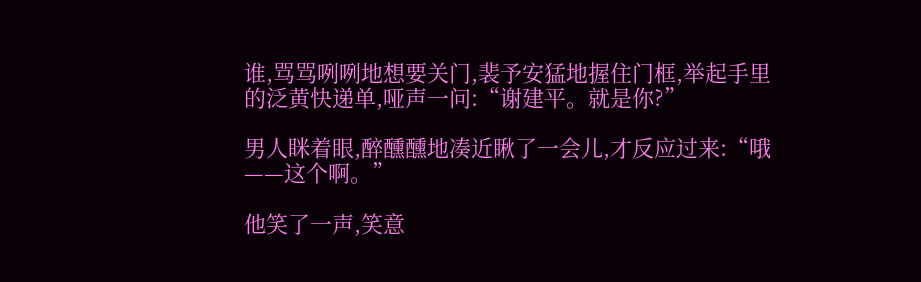谁,骂骂咧咧地想要关门,裴予安猛地握住门框,举起手里的泛黄快递单,哑声一问:“谢建平。就是你?”

男人眯着眼,醉醺醺地凑近瞅了一会儿,才反应过来:“哦——这个啊。”

他笑了一声,笑意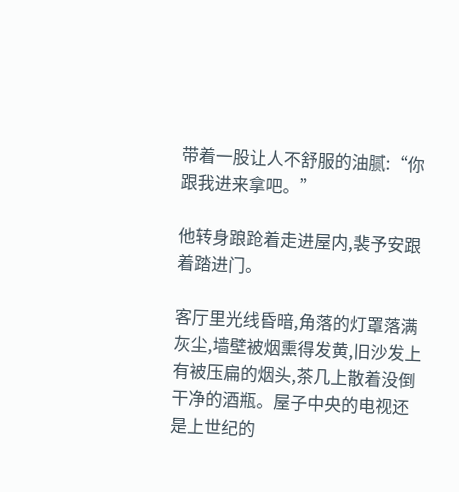带着一股让人不舒服的油腻:“你跟我进来拿吧。”

他转身踉跄着走进屋内,裴予安跟着踏进门。

客厅里光线昏暗,角落的灯罩落满灰尘,墙壁被烟熏得发黄,旧沙发上有被压扁的烟头,茶几上散着没倒干净的酒瓶。屋子中央的电视还是上世纪的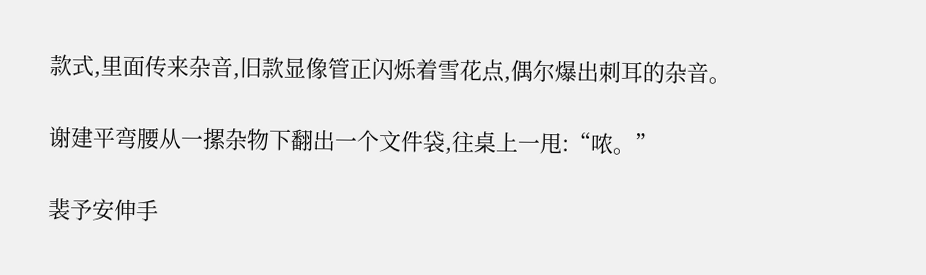款式,里面传来杂音,旧款显像管正闪烁着雪花点,偶尔爆出刺耳的杂音。

谢建平弯腰从一摞杂物下翻出一个文件袋,往桌上一甩:“哝。”

裴予安伸手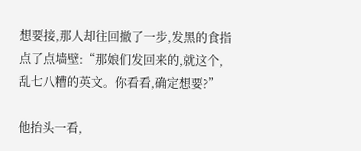想要接,那人却往回撤了一步,发黑的食指点了点墙壁:“那娘们发回来的,就这个,乱七八糟的英文。你看看,确定想要?”

他抬头一看,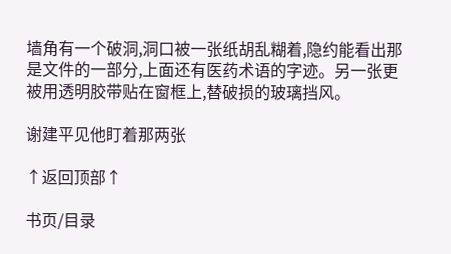墙角有一个破洞,洞口被一张纸胡乱糊着,隐约能看出那是文件的一部分,上面还有医药术语的字迹。另一张更被用透明胶带贴在窗框上,替破损的玻璃挡风。

谢建平见他盯着那两张

↑返回顶部↑

书页/目录